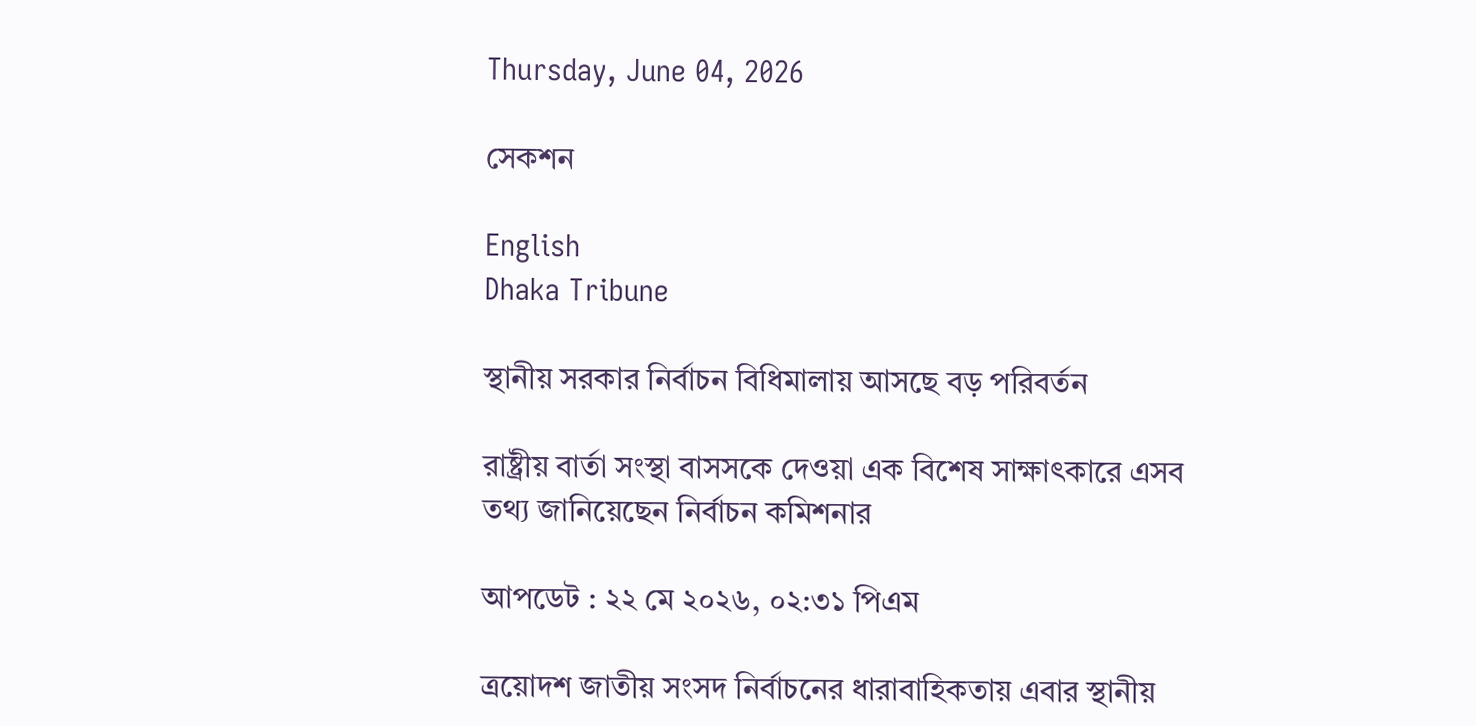Thursday, June 04, 2026

সেকশন

English
Dhaka Tribune

স্থানীয় সরকার নির্বাচন বিধিমালায় আসছে বড় পরিবর্তন

রাষ্ট্রীয় বার্তা সংস্থা বাসসকে দেওয়া এক বিশেষ সাক্ষাৎকারে এসব তথ্য জানিয়েছেন নির্বাচন কমিশনার

আপডেট : ২২ মে ২০২৬, ০২:৩১ পিএম

ত্রয়োদশ জাতীয় সংসদ নির্বাচনের ধারাবাহিকতায় এবার স্থানীয়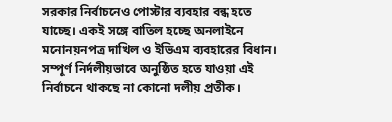সরকার নির্বাচনেও পোস্টার ব্যবহার বন্ধ হতে যাচ্ছে। একই সঙ্গে বাতিল হচ্ছে অনলাইনে মনোনয়নপত্র দাখিল ও ইভিএম ব্যবহারের বিধান। সম্পূর্ণ নির্দলীয়ভাবে অনুষ্ঠিত হতে যাওয়া এই নির্বাচনে থাকছে না কোনো দলীয় প্রতীক।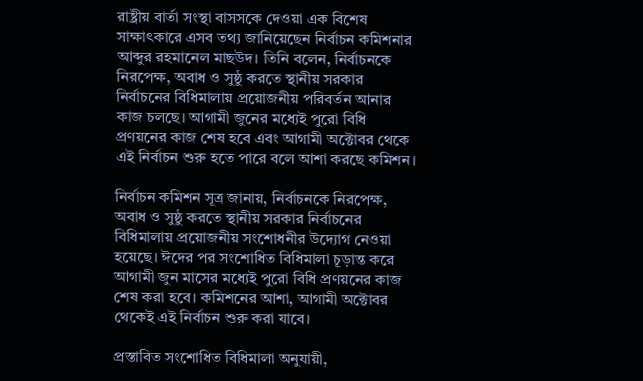রাষ্ট্রীয় বার্তা সংস্থা বাসসকে দেওয়া এক বিশেষ সাক্ষাৎকারে এসব তথ্য জানিয়েছেন নির্বাচন কমিশনার আব্দুর রহমানেল মাছউদ। তিনি বলেন, নির্বাচনকে নিরপেক্ষ, অবাধ ও সুষ্ঠু করতে স্থানীয় সরকার নির্বাচনের বিধিমালায় প্রয়োজনীয় পরিবর্তন আনার কাজ চলছে। আগামী জুনের মধ্যেই পুরো বিধি প্রণয়নের কাজ শেষ হবে এবং আগামী অক্টোবর থেকে এই নির্বাচন শুরু হতে পারে বলে আশা করছে কমিশন।

নির্বাচন কমিশন সূত্র জানায়, নির্বাচনকে নিরপেক্ষ, অবাধ ও সুষ্ঠু করতে স্থানীয় সরকার নির্বাচনের বিধিমালায় প্রয়োজনীয় সংশোধনীর উদ্যোগ নেওয়া হয়েছে। ঈদের পর সংশোধিত বিধিমালা চূড়ান্ত করে আগামী জুন মাসের মধ্যেই পুরো বিধি প্রণয়নের কাজ শেষ করা হবে। কমিশনের আশা, আগামী অক্টোবর থেকেই এই নির্বাচন শুরু করা যাবে।

প্রস্তাবিত সংশোধিত বিধিমালা অনুযায়ী,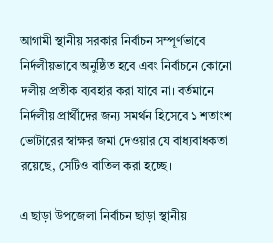আগামী স্থানীয় সরকার নির্বাচন সম্পূর্ণভাবে নির্দলীয়ভাবে অনুষ্ঠিত হবে এবং নির্বাচনে কোনো দলীয় প্রতীক ব্যবহার করা যাবে না। বর্তমানে নির্দলীয় প্রার্থীদের জন্য সমর্থন হিসেবে ১ শতাংশ ভোটারের স্বাক্ষর জমা দেওয়ার যে বাধ্যবাধকতা রয়েছে, সেটিও বাতিল করা হচ্ছে।

এ ছাড়া উপজেলা নির্বাচন ছাড়া স্থানীয়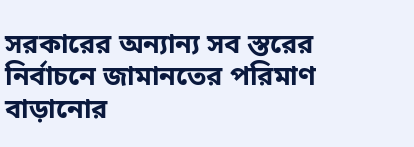সরকারের অন্যান্য সব স্তরের নির্বাচনে জামানতের পরিমাণ বাড়ানোর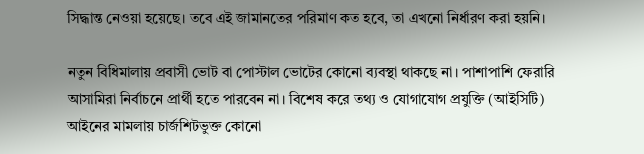সিদ্ধান্ত নেওয়া হয়েছে। তবে এই জামানতের পরিমাণ কত হবে, তা এখনো নির্ধারণ করা হয়নি।

নতুন বিধিমালায় প্রবাসী ভোট বা পোস্টাল ভোটের কোনো ব্যবস্থা থাকছে না। পাশাপাশি ফেরারি আসামিরা নির্বাচনে প্রার্থী হতে পারবেন না। বিশেষ করে তথ্য ও যোগাযোগ প্রযুক্তি (আইসিটি) আইনের মামলায় চার্জশিটভুক্ত কোনো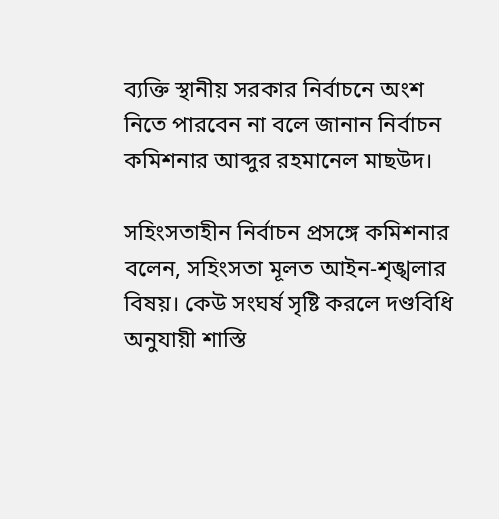ব্যক্তি স্থানীয় সরকার নির্বাচনে অংশ নিতে পারবেন না বলে জানান নির্বাচন কমিশনার আব্দুর রহমানেল মাছউদ।

সহিংসতাহীন নির্বাচন প্রসঙ্গে কমিশনার বলেন, সহিংসতা মূলত আইন-শৃঙ্খলার বিষয়। কেউ সংঘর্ষ সৃষ্টি করলে দণ্ডবিধি অনুযায়ী শাস্তি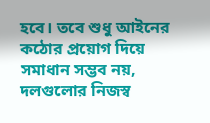হবে। তবে শুধু আইনের কঠোর প্রয়োগ দিয়ে সমাধান সম্ভব নয়, দলগুলোর নিজস্ব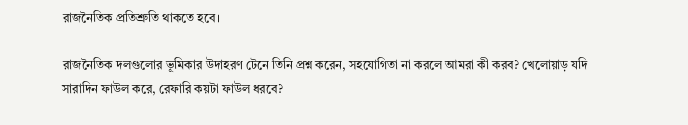রাজনৈতিক প্রতিশ্রুতি থাকতে হবে।

রাজনৈতিক দলগুলোর ভূমিকার উদাহরণ টেনে তিনি প্রশ্ন করেন, সহযোগিতা না করলে আমরা কী করব? খেলোয়াড় যদি সারাদিন ফাউল করে, রেফারি কয়টা ফাউল ধরবে?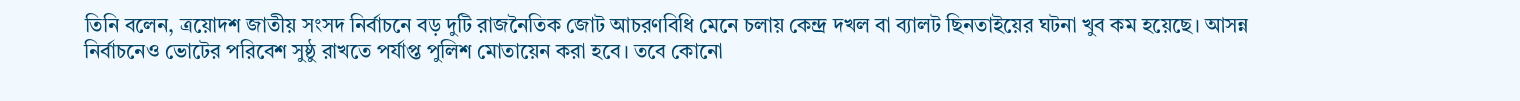তিনি বলেন, ত্রয়োদশ জাতীয় সংসদ নির্বাচনে বড় দুটি রাজনৈতিক জোট আচরণবিধি মেনে চলায় কেন্দ্র দখল বা ব্যালট ছিনতাইয়ের ঘটনা খুব কম হয়েছে। আসন্ন নির্বাচনেও ভোটের পরিবেশ সুষ্ঠু রাখতে পর্যাপ্ত পুলিশ মোতায়েন করা হবে। তবে কোনো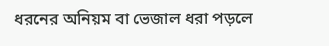ধরনের অনিয়ম বা ভেজাল ধরা পড়লে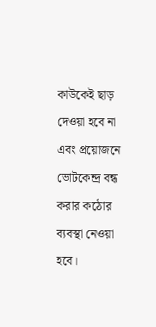কাউকেই ছাড় দেওয়া হবে না এবং প্রয়োজনে ভোটকেন্দ্র বন্ধ করার কঠোর ব্যবস্থা নেওয়া হবে।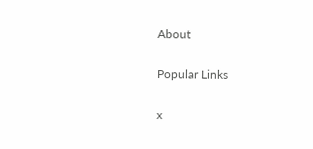About

Popular Links

x